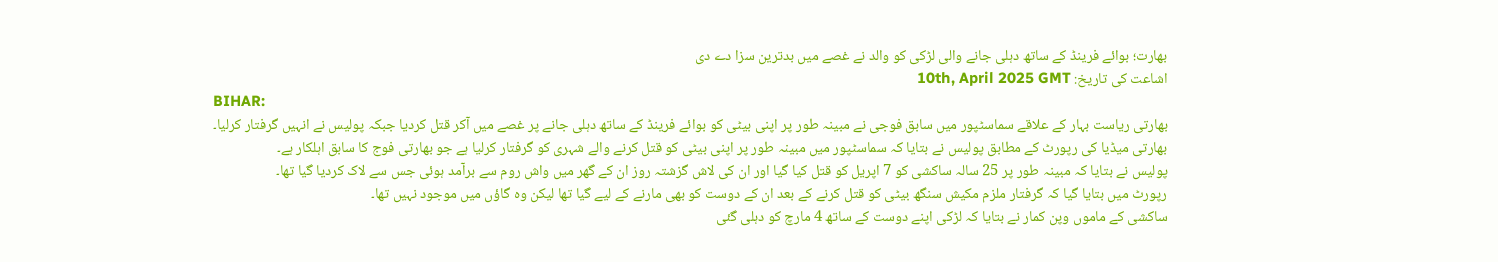بھارت؛ بوائے فرینڈ کے ساتھ دہلی جانے والی لڑکی کو والد نے غصے میں بدترین سزا دے دی
اشاعت کی تاریخ: 10th, April 2025 GMT
BIHAR:
بھارتی ریاست بہار کے علاقے سماسٹپور میں سابق فوجی نے مبینہ طور پر اپنی بیٹی کو بوائے فرینڈ کے ساتھ دہلی جانے پر غصے میں آکر قتل کردیا جبکہ پولیس نے انہیں گرفتار کرلیا۔
بھارتی میڈیا کی رپورٹ کے مطابق پولیس نے بتایا کہ سماسٹپور میں مبینہ طور پر اپنی بیٹی کو قتل کرنے والے شہری کو گرفتار کرلیا ہے جو بھارتی فوج کا سابق اہلکار ہے۔
پولیس نے بتایا کہ مبینہ طور پر 25 سالہ ساکشی کو 7 اپریل کو قتل کیا گیا اور ان کی لاش گزشتہ روز ان کے گھر میں واش روم سے برآمد ہوئی جس سے لاک کردیا گیا تھا۔
رپورٹ میں بتایا گیا کہ گرفتار ملزم مکیش سنگھ بیٹی کو قتل کرنے کے بعد ان کے دوست کو بھی مارنے کے لیے گیا تھا لیکن وہ گاؤں میں موجود نہیں تھا۔
ساکشی کے ماموں وپن کمار نے بتایا کہ لڑکی اپنے دوست کے ساتھ 4 مارچ کو دہلی گئی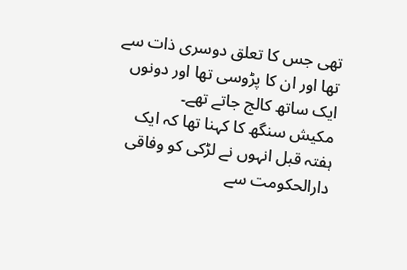تھی جس کا تعلق دوسری ذات سے تھا اور ان کا پڑوسی تھا اور دونوں ایک ساتھ کالج جاتے تھے۔
مکیش سنگھ کا کہنا تھا کہ ایک ہفتہ قبل انہوں نے لڑکی کو وفاقی دارالحکومت سے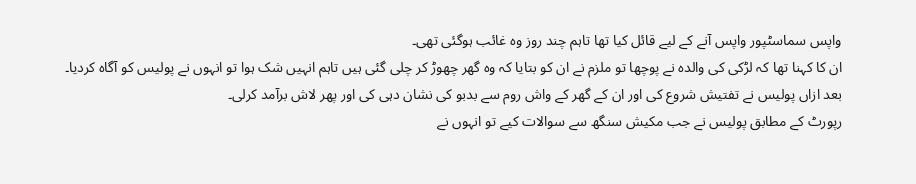واپس سماسٹپور واپس آنے کے لیے قائل کیا تھا تاہم چند روز وہ غائب ہوگئی تھی۔
ان کا کہنا تھا کہ لڑکی کی والدہ نے پوچھا تو ملزم نے ان کو بتایا کہ وہ گھر چھوڑ کر چلی گئی ہیں تاہم انہیں شک ہوا تو انہوں نے پولیس کو آگاہ کردیا۔
بعد ازاں پولیس نے تفتیش شروع کی اور ان کے گھر کے واش روم سے بدبو کی نشان دہی کی اور پھر لاش برآمد کرلی۔
رپورٹ کے مطابق پولیس نے جب مکیش سنگھ سے سوالات کیے تو انہوں نے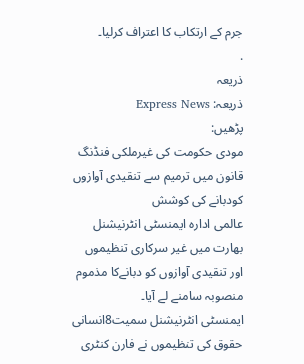جرم کے ارتکاب کا اعتراف کرلیا۔
.
ذریعہ
ذریعہ: Express News
پڑھیں:
مودی حکومت کی غیرملکی فنڈنگ قانون میں ترمیم سے تنقیدی آوازوں کودبانے کی کوشش
عالمی ادارہ ایمنسٹی انٹرنیشنل بھارت میں غیر سرکاری تنظیموں اور تنقیدی آوازوں کو دبانےکا مذموم منصوبہ سامنے لے آیا۔
ایمنسٹی انٹرنیشنل سمیت8انسانی حقوق کی تنظیموں نے فارن کنٹری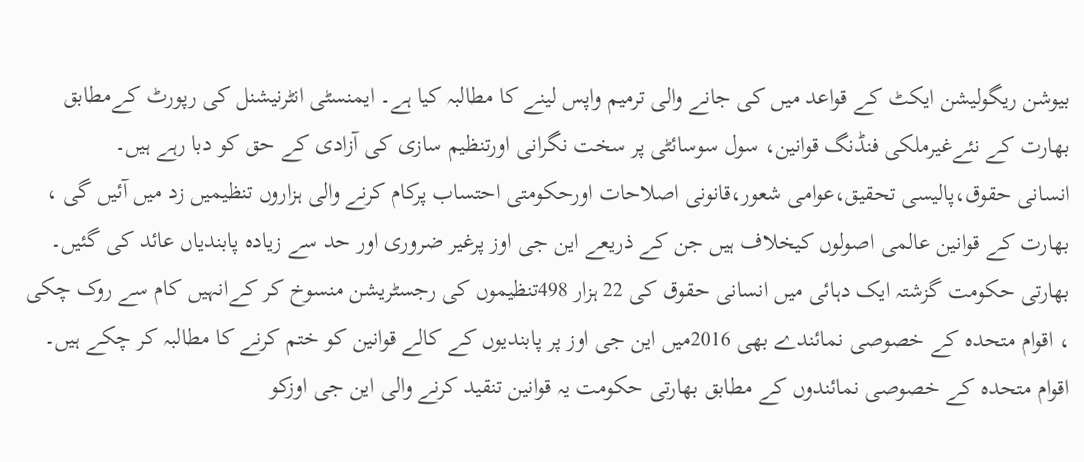بیوشن ریگولیشن ایکٹ کے قواعد میں کی جانے والی ترمیم واپس لینے کا مطالبہ کیا ہے۔ ایمنسٹی انٹرنیشنل کی رپورٹ کےمطابق بھارت کے نئےغیرملکی فنڈنگ قوانین، سول سوسائٹی پر سخت نگرانی اورتنظیم سازی کی آزادی کے حق کو دبا رہے ہیں۔
انسانی حقوق،پالیسی تحقیق،عوامی شعور،قانونی اصلاحات اورحکومتی احتساب پرکام کرنے والی ہزاروں تنظیمیں زد میں آئیں گی ، بھارت کے قوانین عالمی اصولوں کیخلاف ہیں جن کے ذریعے این جی اوز پرغیر ضروری اور حد سے زیادہ پابندیاں عائد کی گئیں۔
بھارتی حکومت گزشتہ ایک دہائی میں انسانی حقوق کی 22 ہزار 498تنظیموں کی رجسٹریشن منسوخ کر کےانہیں کام سے روک چکی ، اقوام متحدہ کے خصوصی نمائندے بھی 2016میں این جی اوز پر پابندیوں کے کالے قوانین کو ختم کرنے کا مطالبہ کر چکے ہیں۔
اقوام متحدہ کے خصوصی نمائندوں کے مطابق بھارتی حکومت یہ قوانین تنقید کرنے والی این جی اوزکو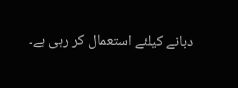دبانے کیلئے استعمال کر رہی ہے۔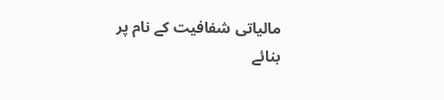مالیاتی شفافیت کے نام پر بنائے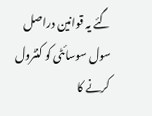گئے یہ قوانین دراصل سول سوسائٹی کو کنٹرول کرنے کا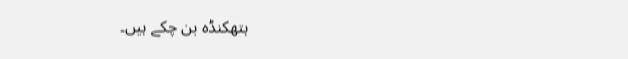ہتھکنڈہ بن چکے ہیں۔